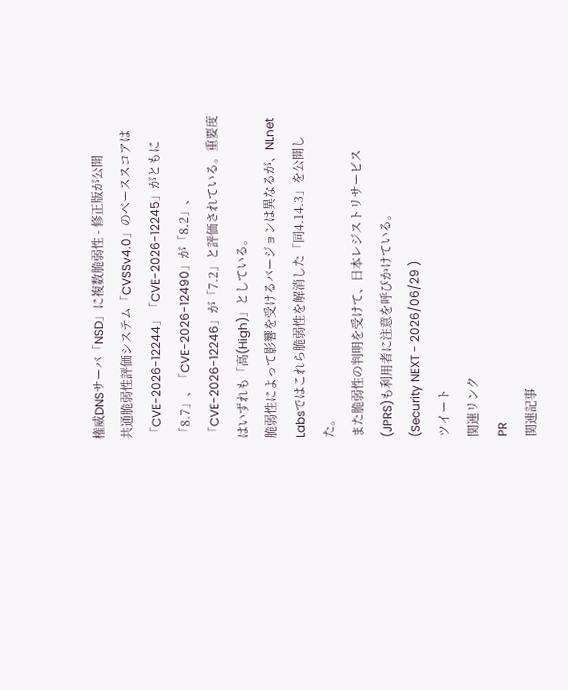権威DNSサーバ「NSD」に複数脆弱性 - 修正版が公開
共通脆弱性評価システム「CVSSv4.0」のベーススコアは「CVE-2026-12244」「CVE-2026-12245」がともに「8.7」、「CVE-2026-12490」が「8.2」、「CVE-2026-12246」が「7.2」と評価されている。重要度はいずれも「高(High)」としている。
脆弱性によって影響を受けるバージョンは異なるが、NLnet Labsではこれら脆弱性を解消した「同4.14.3」を公開した。
また脆弱性の判明を受けて、日本レジストリサービス(JPRS)も利用者に注意を呼びかけている。
(Security NEXT - 2026/06/29 )
ツイート
関連リンク
PR
関連記事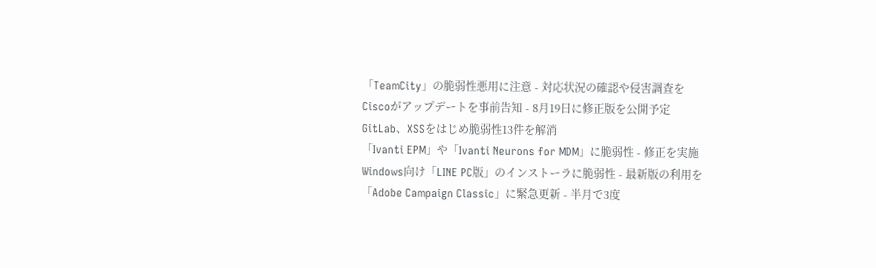「TeamCity」の脆弱性悪用に注意 - 対応状況の確認や侵害調査を
Ciscoがアップデートを事前告知 - 8月19日に修正版を公開予定
GitLab、XSSをはじめ脆弱性13件を解消
「Ivanti EPM」や「Ivanti Neurons for MDM」に脆弱性 - 修正を実施
Windows向け「LINE PC版」のインストーラに脆弱性 - 最新版の利用を
「Adobe Campaign Classic」に緊急更新 - 半月で3度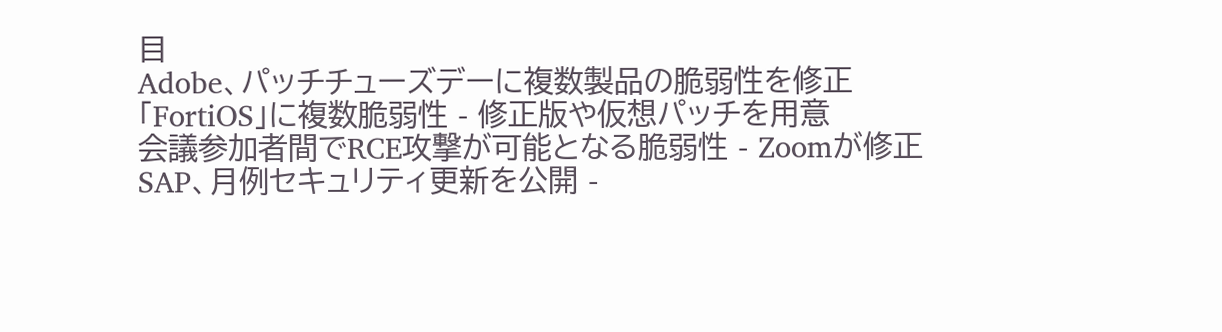目
Adobe、パッチチューズデーに複数製品の脆弱性を修正
「FortiOS」に複数脆弱性 - 修正版や仮想パッチを用意
会議参加者間でRCE攻撃が可能となる脆弱性 - Zoomが修正
SAP、月例セキュリティ更新を公開 -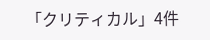「クリティカル」4件